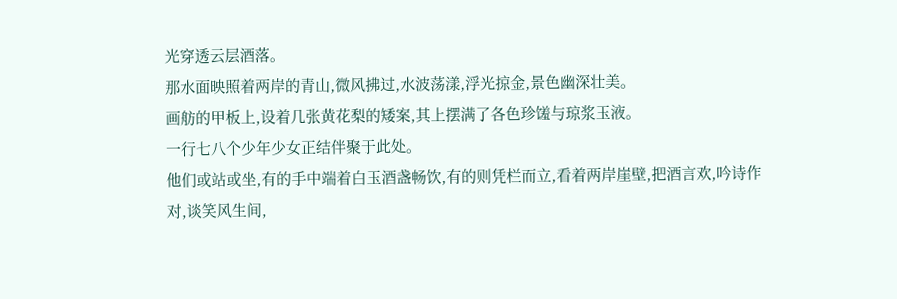光穿透云层酒落。
那水面映照着两岸的青山,微风拂过,水波荡漾,浮光掠金,景色幽深壮美。
画舫的甲板上,设着几张黄花梨的矮案,其上摆满了各色珍馐与琼浆玉液。
一行七八个少年少女正结伴聚于此处。
他们或站或坐,有的手中端着白玉酒盏畅饮,有的则凭栏而立,看着两岸崖壁,把酒言欢,吟诗作对,谈笑风生间,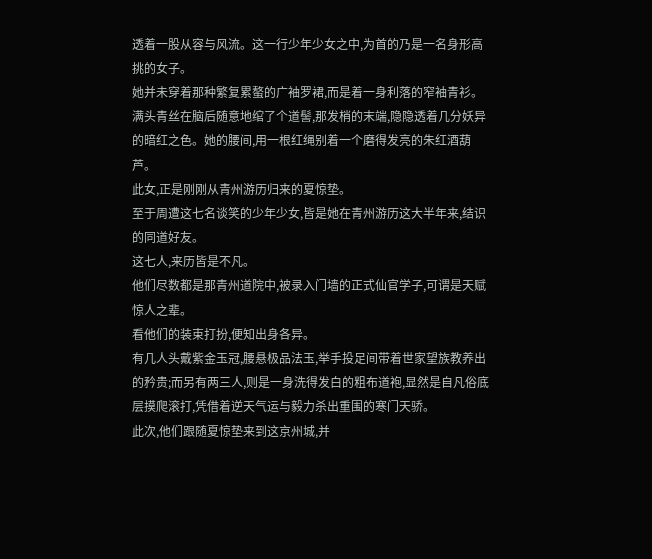透着一股从容与风流。这一行少年少女之中,为首的乃是一名身形高挑的女子。
她并未穿着那种繁复累螯的广袖罗裙,而是着一身利落的窄袖青衫。满头青丝在脑后随意地绾了个道髻,那发梢的末端,隐隐透着几分妖异的暗红之色。她的腰间,用一根红绳别着一个磨得发亮的朱红酒葫芦。
此女,正是刚刚从青州游历归来的夏惊垫。
至于周遭这七名谈笑的少年少女,皆是她在青州游历这大半年来,结识的同道好友。
这七人,来历皆是不凡。
他们尽数都是那青州道院中,被录入门墙的正式仙官学子,可谓是天赋惊人之辈。
看他们的装束打扮,便知出身各异。
有几人头戴紫金玉冠,腰悬极品法玉,举手投足间带着世家望族教养出的矜贵;而另有两三人,则是一身洗得发白的粗布道袍,显然是自凡俗底层摸爬滚打,凭借着逆天气运与毅力杀出重围的寒门天骄。
此次,他们跟随夏惊垫来到这京州城,并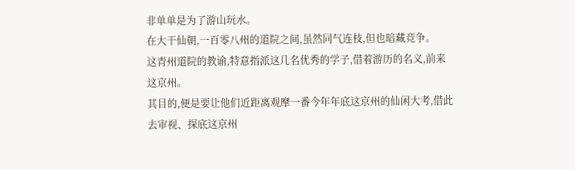非单单是为了游山玩水。
在大干仙朝,一百零八州的道院之间,虽然同气连枝,但也暗藏竞争。
这青州道院的教谕,特意指派这几名优秀的学子,借着游历的名义,前来这京州。
其目的,便是要让他们近距离观摩一番今年年底这京州的仙闲大考,借此去审视、探底这京州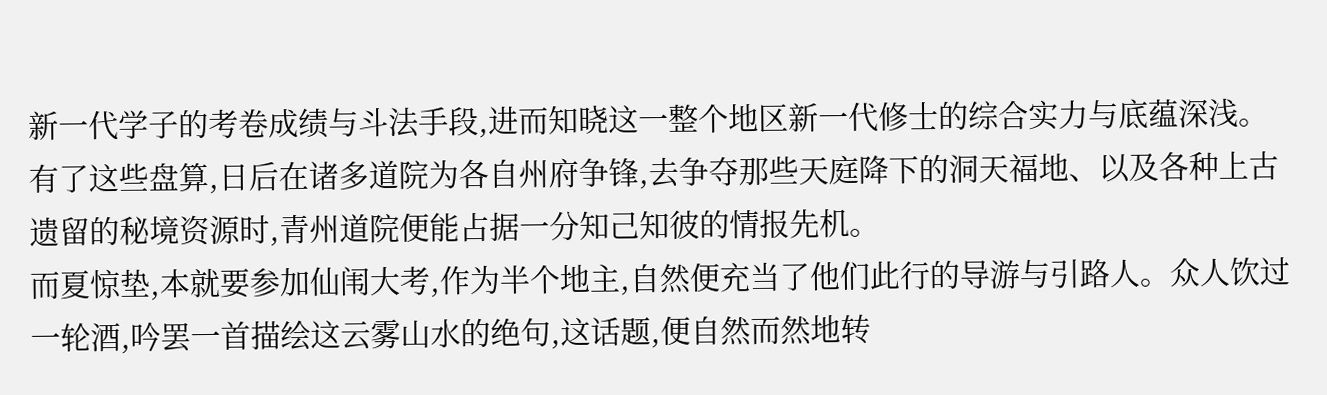新一代学子的考卷成绩与斗法手段,进而知晓这一整个地区新一代修士的综合实力与底蕴深浅。
有了这些盘算,日后在诸多道院为各自州府争锋,去争夺那些天庭降下的洞天福地、以及各种上古遗留的秘境资源时,青州道院便能占据一分知己知彼的情报先机。
而夏惊垫,本就要参加仙闱大考,作为半个地主,自然便充当了他们此行的导游与引路人。众人饮过一轮酒,吟罢一首描绘这云雾山水的绝句,这话题,便自然而然地转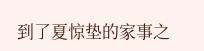到了夏惊垫的家事之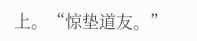上。“惊垫道友。”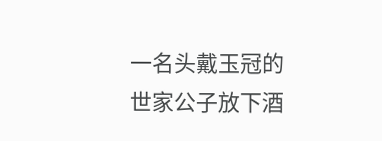一名头戴玉冠的世家公子放下酒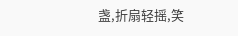盏,折扇轻摇,笑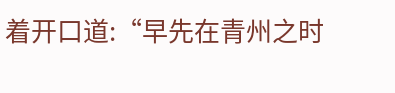着开口道:“早先在青州之时